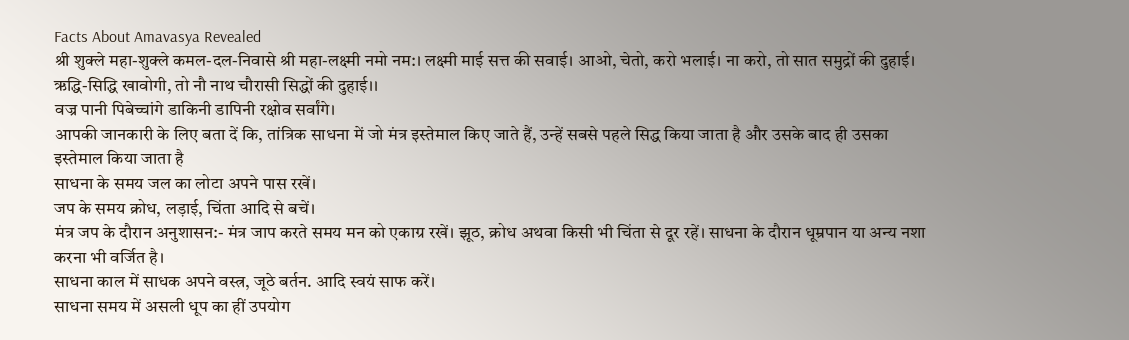Facts About Amavasya Revealed
श्री शुक्ले महा-शुक्ले कमल-दल-निवासे श्री महा-लक्ष्मी नमो नम:। लक्ष्मी माई सत्त की सवाई। आओ, चेतो, करो भलाई। ना करो, तो सात समुद्रों की दुहाई। ऋद्धि-सिद्धि खावोगी, तो नौ नाथ चौरासी सिद्धों की दुहाई।।
वज्र पानी पिबेच्चांगे डाकिनी डापिनी रक्षोव सर्वांगे।
आपकी जानकारी के लिए बता दें कि, तांत्रिक साधना में जो मंत्र इस्तेमाल किए जाते हैं, उन्हें सबसे पहले सिद्ध किया जाता है और उसके बाद ही उसका इस्तेमाल किया जाता है
साधना के समय जल का लोटा अपने पास रखें।
जप के समय क्रोध, लड़ाई, चिंता आदि से बचें।
मंत्र जप के दौरान अनुशासन:- मंत्र जाप करते समय मन को एकाग्र रखें। झूठ, क्रोध अथवा किसी भी चिंता से दूर रहें। साधना के दौरान धूम्रपान या अन्य नशा करना भी वर्जित है।
साधना काल में साधक अपने वस्त्र, जूठे बर्तन. आदि स्वयं साफ करें।
साधना समय में असली धूप का हीं उपयोग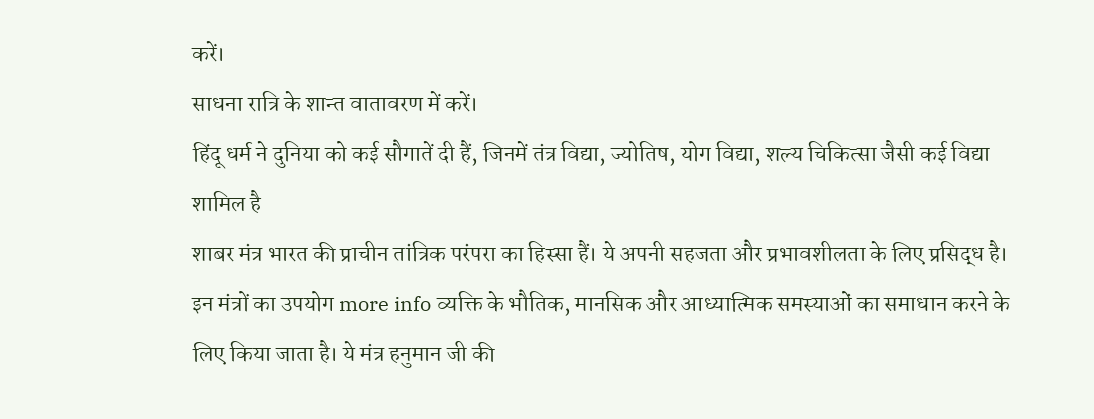करें।
साधना रात्रि के शान्त वातावरण में करें।
हिंदू धर्म ने दुनिया को कई सौगातें दी हैं, जिनमें तंत्र विद्या, ज्योतिष, योग विद्या, शल्य चिकित्सा जैसी कई विद्या शामिल है
शाबर मंत्र भारत की प्राचीन तांत्रिक परंपरा का हिस्सा हैं। ये अपनी सहजता और प्रभावशीलता के लिए प्रसिद्ध है। इन मंत्रों का उपयोग more info व्यक्ति के भौतिक, मानसिक और आध्यात्मिक समस्याओं का समाधान करने के लिए किया जाता है। ये मंत्र हनुमान जी की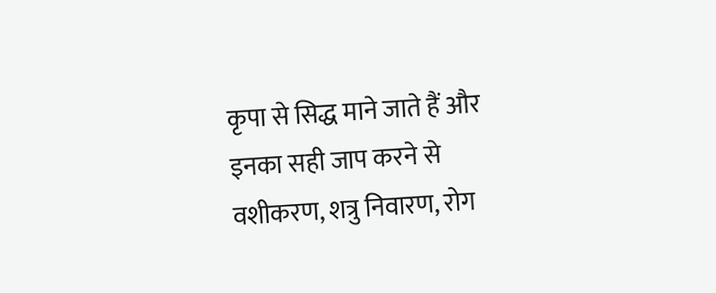कृपा से सिद्ध माने जाते हैं और इनका सही जाप करने से वशीकरण, शत्रु निवारण, रोग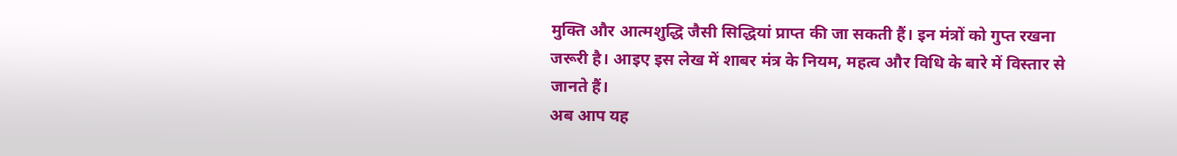मुक्ति और आत्मशुद्धि जैसी सिद्धियां प्राप्त की जा सकती हैं। इन मंत्रों को गुप्त रखना जरूरी है। आइए इस लेख में शाबर मंत्र के नियम, महत्व और विधि के बारे में विस्तार से जानते हैं।
अब आप यह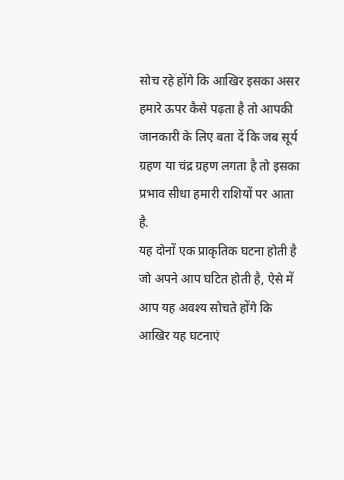सोच रहे होंगे कि आखिर इसका असर हमारे ऊपर कैसे पढ़ता है तो आपकी जानकारी के लिए बता दें कि जब सूर्य ग्रहण या चंद्र ग्रहण लगता है तो इसका प्रभाव सीधा हमारी राशियों पर आता है.
यह दोनों एक प्राकृतिक घटना होती है जो अपने आप घटित होती है, ऐसे में आप यह अवश्य सोचते होंगे कि आखिर यह घटनाएं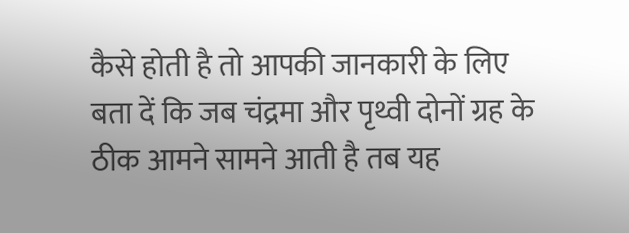कैसे होती है तो आपकी जानकारी के लिए बता दें कि जब चंद्रमा और पृथ्वी दोनों ग्रह के ठीक आमने सामने आती है तब यह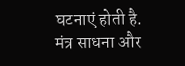घटनाएं होती है.
मंत्र साधना और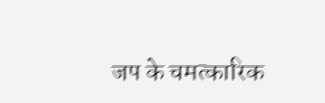जप के चमत्कारिक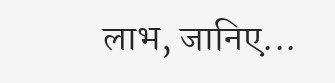लाभ, जानिए...